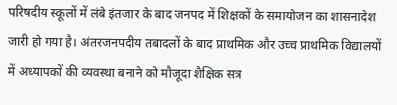परिषदीय स्कूलों में लंबे इंतजार के बाद जनपद में शिक्षकों के समायोजन का शासनादेश जारी हो गया है। अंतरजनपदीय तबादलों के बाद प्राथमिक और उच्च प्राथमिक विद्यालयों में अध्यापकों की व्यवस्था बनाने को मौजूदा शैक्षिक सत्र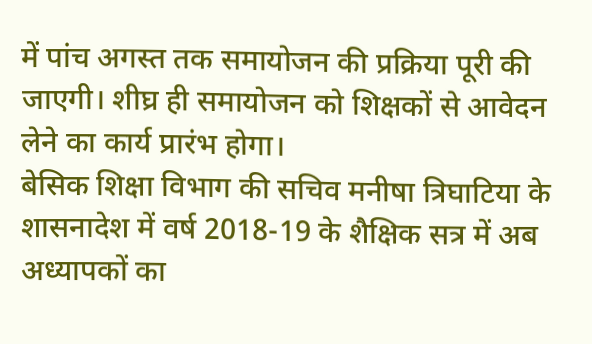में पांच अगस्त तक समायोजन की प्रक्रिया पूरी की जाएगी। शीघ्र ही समायोजन को शिक्षकों से आवेदन लेने का कार्य प्रारंभ होगा।
बेसिक शिक्षा विभाग की सचिव मनीषा त्रिघाटिया के शासनादेश में वर्ष 2018-19 के शैक्षिक सत्र में अब अध्यापकों का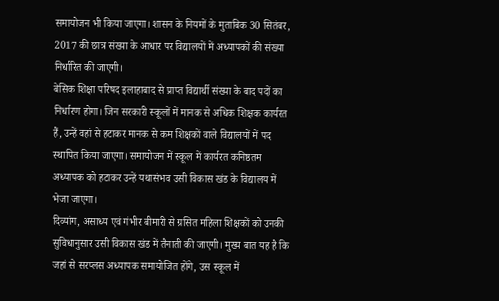समायोजन भी किया जाएगा। शासन के नियमों के मुताबिक 30 सितंबर, 2017 की छात्र संख्या के आधार पर विद्यालयों में अध्यापकों की संख्या निर्धारित की जाएगी।
बेसिक शिक्षा परिषद इलाहाबाद से प्राप्त विद्यार्थी संख्या के बाद पदों का निर्धारण होगा। जिन सरकारी स्कूलों में मानक से अधिक शिक्षक कार्यरत हैं, उन्हें वहां से हटाकर मानक से कम शिक्षकों वाले विद्यालयों में पद स्थापित किया जाएगा। समायोजन में स्कूल में कार्यरत कनिष्ठतम अध्यापक को हटाकर उन्हें यथासंभव उसी विकास खंड के विद्यालय में भेजा जाएगा।
दिव्यांग, असाध्य एवं गंभीर बीमारी से ग्रसित महिला शिक्षकों को उनकी सुविधानुसार उसी विकास खंड में तैनाती की जाएगी। मुख्य बात यह है कि जहां से सरप्लस अध्यापक समायोजित होंगे, उस स्कूल में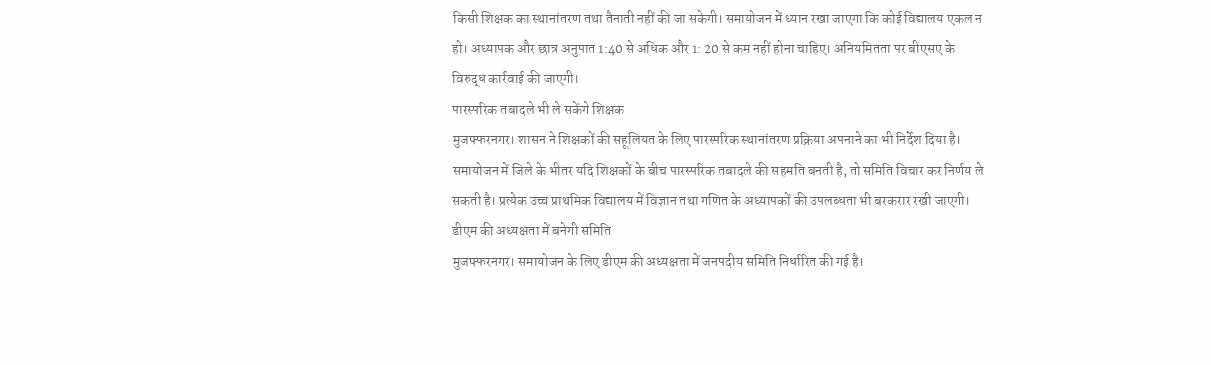किसी शिक्षक का स्थानांतरण तथा तैनाती नहीं की जा सकेगी। समायोजन में ध्यान रखा जाएगा कि कोई विद्यालय एकल न हो। अध्यापक और छात्र अनुपात 1:40 से अधिक और 1: 20 से कम नहीं होना चाहिए। अनियमितता पर बीएसए के विरुद्ध कार्रवाई की जाएगी।
पारस्परिक तबादले भी ले सकेंगे शिक्षक
मुजफ्फरनगर। शासन ने शिक्षकों की सहूलियत के लिए पारस्परिक स्थानांतरण प्रक्रिया अपनाने का भी निर्देश दिया है। समायोजन में जिले के भीतर यदि शिक्षकों के बीच पारस्परिक तबादले की सहमति बनती है, तो समिति विचार कर निर्णय ले सकती है। प्रत्येक उच्च प्राथमिक विद्यालय में विज्ञान तथा गणित के अध्यापकों की उपलब्धता भी बरकरार रखी जाएगी।
डीएम की अध्यक्षता में बनेगी समिति
मुजफ्फरनगर। समायोजन के लिए डीएम की अध्यक्षता में जनपदीय समिति निर्धारित की गई है।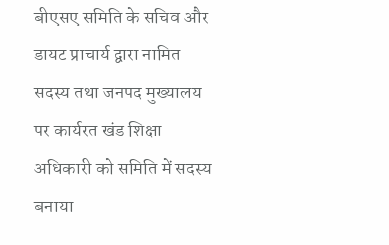बीएसए समिति के सचिव और डायट प्राचार्य द्वारा नामित सदस्य तथा जनपद मुख्यालय पर कार्यरत खंड शिक्षा अधिकारी को समिति में सदस्य बनाया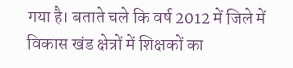गया है। बताते चले कि वर्ष 2012 में जिले में विकास खंड क्षेत्रों में शिक्षकों का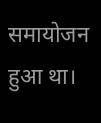समायोजन हुआ था।